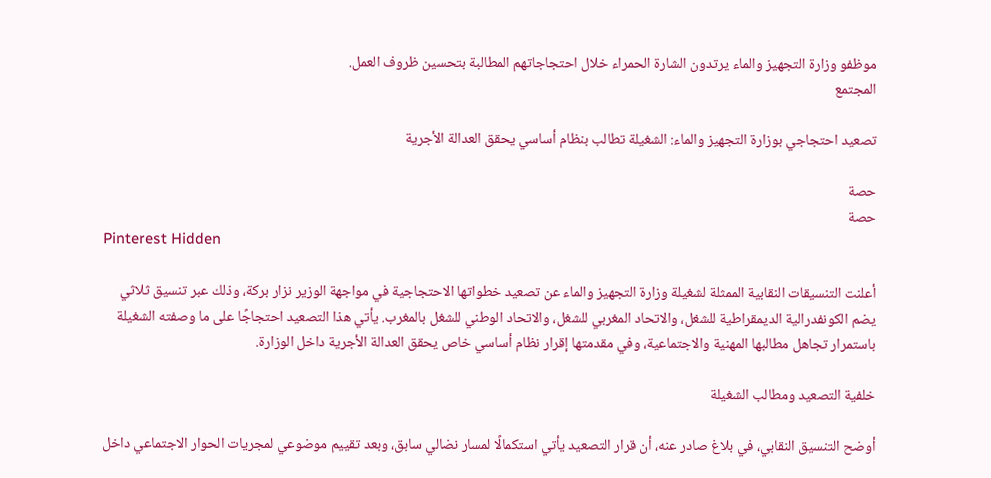موظفو وزارة التجهيز والماء يرتدون الشارة الحمراء خلال احتجاجاتهم المطالبة بتحسين ظروف العمل.
المجتمع

تصعيد احتجاجي بوزارة التجهيز والماء: الشغيلة تطالب بنظام أساسي يحقق العدالة الأجرية

حصة
حصة
Pinterest Hidden

أعلنت التنسيقات النقابية الممثلة لشغيلة وزارة التجهيز والماء عن تصعيد خطواتها الاحتجاجية في مواجهة الوزير نزار بركة، وذلك عبر تنسيق ثلاثي يضم الكونفدرالية الديمقراطية للشغل، والاتحاد المغربي للشغل، والاتحاد الوطني للشغل بالمغرب. يأتي هذا التصعيد احتجاجًا على ما وصفته الشغيلة باستمرار تجاهل مطالبها المهنية والاجتماعية، وفي مقدمتها إقرار نظام أساسي خاص يحقق العدالة الأجرية داخل الوزارة.

خلفية التصعيد ومطالب الشغيلة

أوضح التنسيق النقابي، في بلاغ صادر عنه، أن قرار التصعيد يأتي استكمالًا لمسار نضالي سابق، وبعد تقييم موضوعي لمجريات الحوار الاجتماعي داخل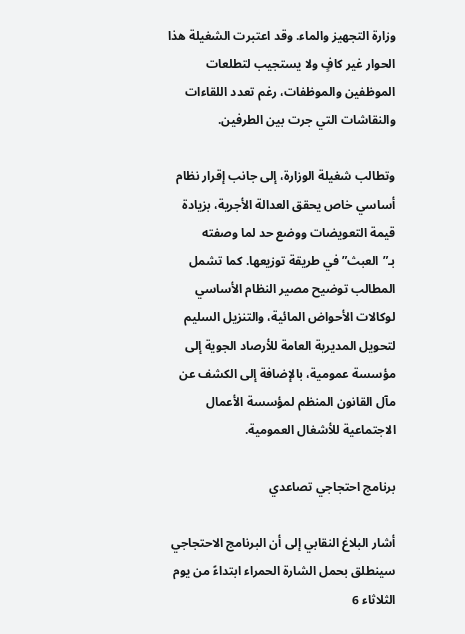وزارة التجهيز والماء. وقد اعتبرت الشغيلة هذا الحوار غير كافٍ ولا يستجيب لتطلعات الموظفين والموظفات، رغم تعدد اللقاءات والنقاشات التي جرت بين الطرفين.

وتطالب شغيلة الوزارة، إلى جانب إقرار نظام أساسي خاص يحقق العدالة الأجرية، بزيادة قيمة التعويضات ووضع حد لما وصفته بـ”العبث” في طريقة توزيعها. كما تشمل المطالب توضيح مصير النظام الأساسي لوكالات الأحواض المائية، والتنزيل السليم لتحويل المديرية العامة للأرصاد الجوية إلى مؤسسة عمومية، بالإضافة إلى الكشف عن مآل القانون المنظم لمؤسسة الأعمال الاجتماعية للأشغال العمومية.

برنامج احتجاجي تصاعدي

أشار البلاغ النقابي إلى أن البرنامج الاحتجاجي سينطلق بحمل الشارة الحمراء ابتداءً من يوم الثلاثاء 6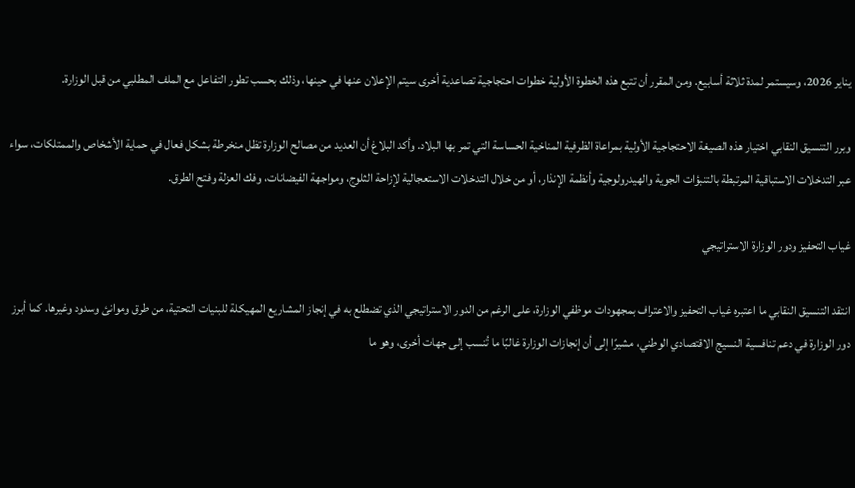يناير 2026، وسيستمر لمدة ثلاثة أسابيع. ومن المقرر أن تتبع هذه الخطوة الأولية خطوات احتجاجية تصاعدية أخرى سيتم الإعلان عنها في حينها، وذلك بحسب تطور التفاعل مع الملف المطلبي من قبل الوزارة.

وبرر التنسيق النقابي اختيار هذه الصيغة الاحتجاجية الأولية بمراعاة الظرفية المناخية الحساسة التي تمر بها البلاد. وأكد البلاغ أن العديد من مصالح الوزارة تظل منخرطة بشكل فعال في حماية الأشخاص والممتلكات، سواء عبر التدخلات الاستباقية المرتبطة بالتنبؤات الجوية والهيدرولوجية وأنظمة الإنذار، أو من خلال التدخلات الاستعجالية لإزاحة الثلوج، ومواجهة الفيضانات، وفك العزلة وفتح الطرق.

غياب التحفيز ودور الوزارة الاستراتيجي

انتقد التنسيق النقابي ما اعتبره غياب التحفيز والاعتراف بمجهودات موظفي الوزارة، على الرغم من الدور الاستراتيجي الذي تضطلع به في إنجاز المشاريع المهيكلة للبنيات التحتية، من طرق وموانئ وسدود وغيرها. كما أبرز دور الوزارة في دعم تنافسية النسيج الاقتصادي الوطني، مشيرًا إلى أن إنجازات الوزارة غالبًا ما تُنسب إلى جهات أخرى، وهو ما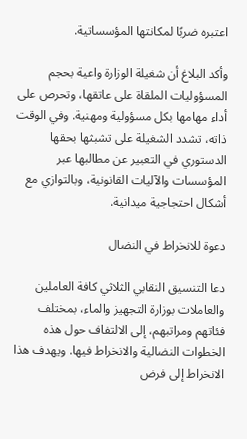اعتبره ضربًا لمكانتها المؤسساتية.

وأكد البلاغ أن شغيلة الوزارة واعية بحجم المسؤوليات الملقاة على عاتقها، وتحرص على أداء مهامها بكل مسؤولية ومهنية. وفي الوقت ذاته، تشدد الشغيلة على تشبثها بحقها الدستوري في التعبير عن مطالبها عبر المؤسسات والآليات القانونية، وبالتوازي مع أشكال احتجاجية ميدانية.

دعوة للانخراط في النضال

دعا التنسيق النقابي الثلاثي كافة العاملين والعاملات بوزارة التجهيز والماء، بمختلف فئاتهم ومراتبهم، إلى الالتفاف حول هذه الخطوات النضالية والانخراط فيها. ويهدف هذا الانخراط إلى فرض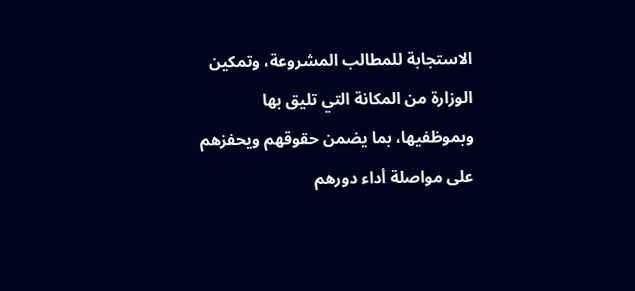الاستجابة للمطالب المشروعة، وتمكين الوزارة من المكانة التي تليق بها وبموظفيها، بما يضمن حقوقهم ويحفزهم على مواصلة أداء دورهم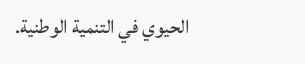الحيوي في التنمية الوطنية.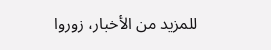للمزيد من الأخبار، زوروا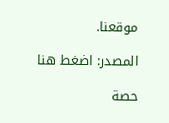موقعنا.

المصدر: اضغط هنا

حصة